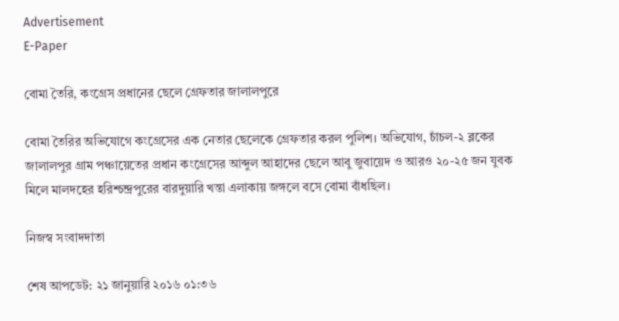Advertisement
E-Paper

বোমা তৈরি, কংগ্রেস প্রধানের ছেলে গ্রেফতার জালালপুরে

বোমা তৈরির অভিযোগে কংগ্রেসের এক নেতার ছেলেকে গ্রেফতার করল পুলিশ। অভিযোগ, চাঁচল-২ ব্লকের জালালপুর গ্রাম পঞ্চায়েতের প্রধান কংগ্রেসের আব্দুল আহাদের ছেলে আবু জুবায়েদ ও আরও ২০-২৫ জন যুবক মিলে মালদহের হরিশ্চন্দ্রপুরের বারদুয়ারি খন্তা এলাকায় জঙ্গলে বসে বোমা বাঁধছিল।

নিজস্ব সংবাদদাতা

শেষ আপডেট: ২১ জানুয়ারি ২০১৬ ০১:৩৬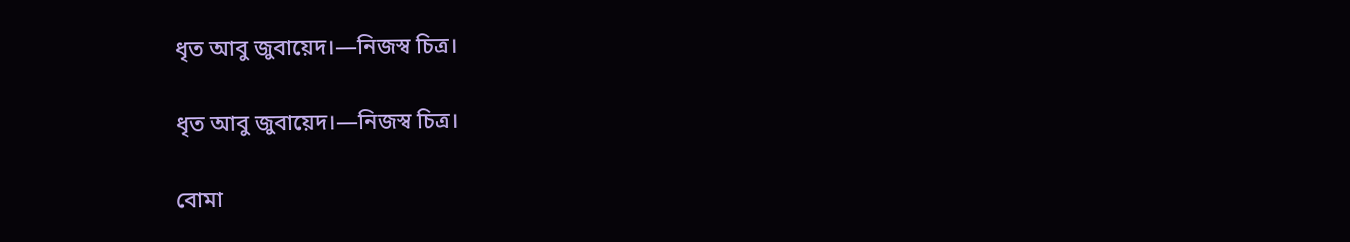ধৃত আবু জুবায়েদ।—নিজস্ব চিত্র।

ধৃত আবু জুবায়েদ।—নিজস্ব চিত্র।

বোমা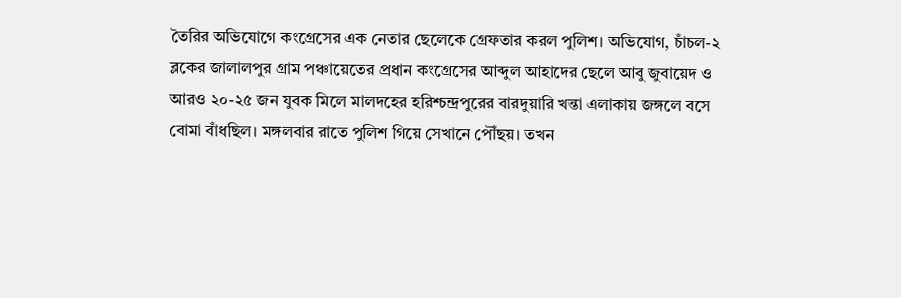তৈরির অভিযোগে কংগ্রেসের এক নেতার ছেলেকে গ্রেফতার করল পুলিশ। অভিযোগ, চাঁচল-২ ব্লকের জালালপুর গ্রাম পঞ্চায়েতের প্রধান কংগ্রেসের আব্দুল আহাদের ছেলে আবু জুবায়েদ ও আরও ২০-২৫ জন যুবক মিলে মালদহের হরিশ্চন্দ্রপুরের বারদুয়ারি খন্তা এলাকায় জঙ্গলে বসে বোমা বাঁধছিল। মঙ্গলবার রাতে পুলিশ গিয়ে সেখানে পৌঁছয়। তখন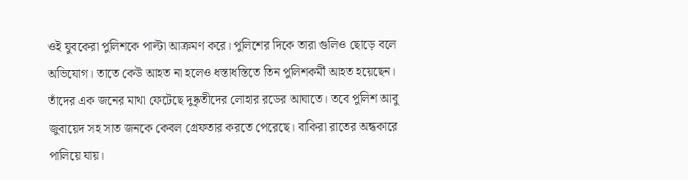ওই যুবকেরা পুলিশকে পাল্টা আক্রমণ করে। পুলিশের দিকে তারা গুলিও ছোড়ে বলে অভিযোগ। তাতে কেউ আহত না হলেও ধস্তাধস্তিতে তিন পুলিশকর্মী আহত হয়েছেন। তাঁদের এক জনের মাথা ফেটেছে দুষ্কৃতীদের লোহার রডের আঘাতে। তবে পুলিশ আবু জুবায়েদ সহ সাত জনকে কেবল গ্রেফতার করতে পেরেছে। বাকিরা রাতের অন্ধকারে পালিয়ে যায়।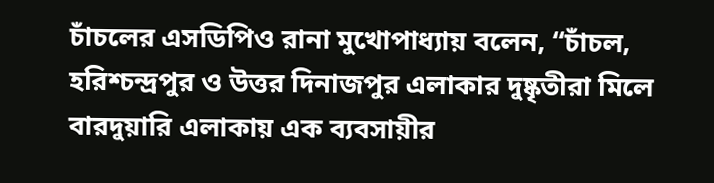চাঁচলের এসডিপিও রানা মুখোপাধ্যায় বলেন, ‘‘চাঁচল, হরিশ্চন্দ্রপুর ও উত্তর দিনাজপুর এলাকার দুষ্কৃতীরা মিলে বারদুয়ারি এলাকায় এক ব্যবসায়ীর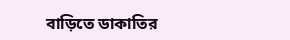বাড়িতে ডাকাতির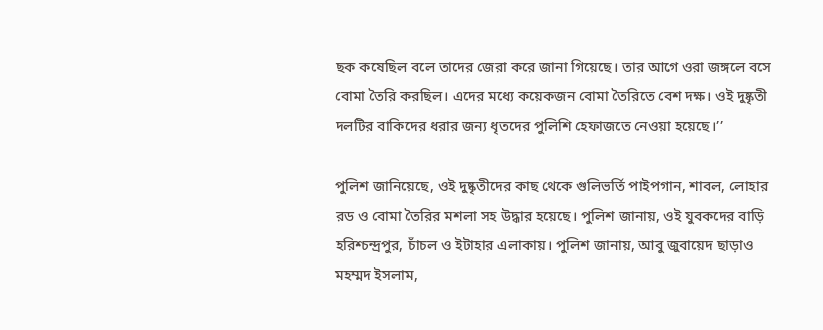ছক কষেছিল বলে তাদের জেরা করে জানা গিয়েছে। তার আগে ওরা জঙ্গলে বসে বোমা তৈরি করছিল। এদের মধ্যে কয়েকজন বোমা তৈরিতে বেশ দক্ষ। ওই দুষ্কৃতী দলটির বাকিদের ধরার জন্য ধৃতদের পুলিশি হেফাজতে নেওয়া হয়েছে।’’

পুলিশ জানিয়েছে, ওই দুষ্কৃতীদের কাছ থেকে গুলিভর্তি পাইপগান, শাবল, লোহার রড ও বোমা তৈরির মশলা সহ উদ্ধার হয়েছে। পুলিশ জানায়, ওই যুবকদের বাড়ি হরিশ্চন্দ্রপুর, চাঁচল ও ইটাহার এলাকায়। পুলিশ জানায়, আবু জুবায়েদ ছাড়াও মহম্মদ ইসলাম,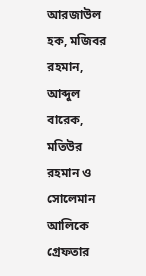আরজাউল হক, মজিবর রহমান, আব্দুল বারেক, মতিউর রহমান ও সোলেমান আলিকে গ্রেফতার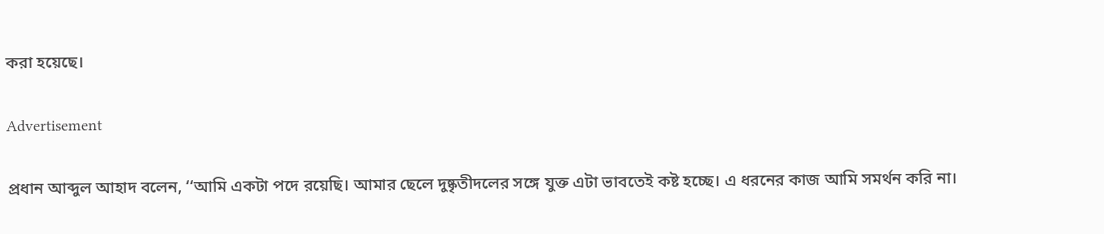করা হয়েছে।

Advertisement

প্রধান আব্দুল আহাদ বলেন, ‘‘আমি একটা পদে রয়েছি। আমার ছেলে দুষ্কৃতীদলের সঙ্গে যুক্ত এটা ভাবতেই কষ্ট হচ্ছে। এ ধরনের কাজ আমি সমর্থন করি না।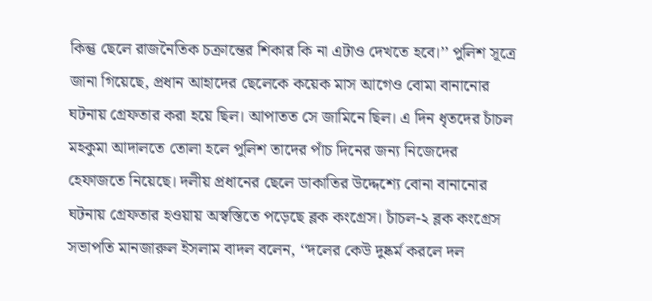কিন্তু ছেলে রাজনৈতিক চক্রান্তের শিকার কি না এটাও দেখতে হবে।’’ পুলিশ সূত্রে জানা গিয়েছে, প্রধান আহাদের ছেলেকে কয়েক মাস আগেও বোমা বানানোর ঘটনায় গ্রেফতার করা হয়ে ছিল। আপাতত সে জামিনে ছিল। এ দিন ধৃতদের চাঁচল মহকুমা আদালতে তোলা হলে পুলিশ তাদের পাঁচ দিনের জন্য নিজেদের হেফাজতে নিয়েছে। দলীয় প্রধানের ছেলে ডাকাতির উদ্দেশ্যে বোনা বানানোর ঘটনায় গ্রেফতার হওয়ায় অস্বস্তিতে পড়েছে ব্লক কংগ্রেস। চাঁচল-২ ব্লক কংগ্রেস সভাপতি মানজারুল ইসলাম বাদল বলেন, ‘‘দলের কেউ দুষ্কর্ম করলে দল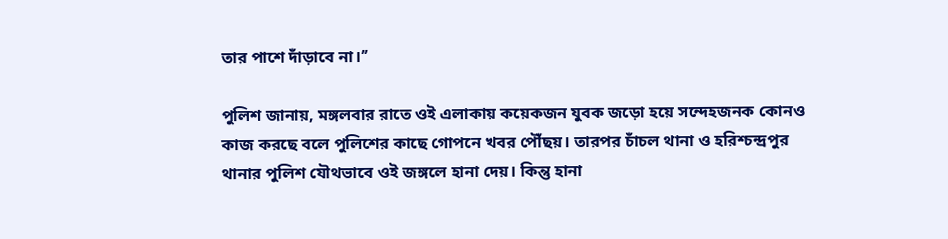তার পাশে দাঁড়াবে না।’’

পুলিশ জানায়, মঙ্গলবার রাতে ওই এলাকায় কয়েকজন যুবক জড়ো হয়ে সন্দেহজনক কোনও কাজ করছে বলে পুলিশের কাছে গোপনে খবর পৌঁছয়। তারপর চাঁচল থানা ও হরিশ্চন্দ্রপুর থানার পুলিশ যৌথভাবে ওই জঙ্গলে হানা দেয়। কিন্তু হানা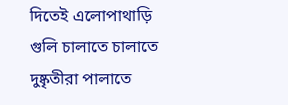দিতেই এলোপাথাড়ি গুলি চালাতে চালাতে দুষ্কৃতীরা পালাতে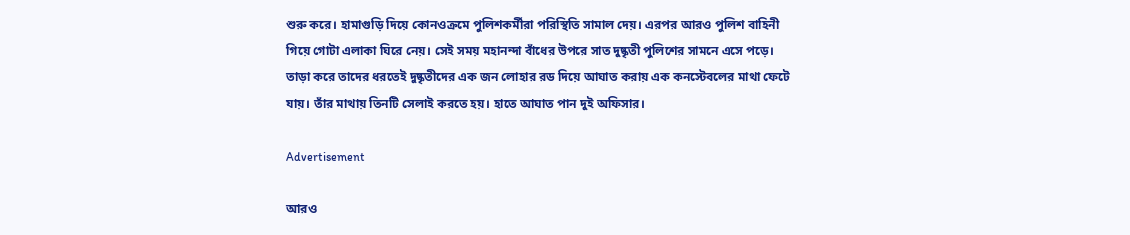শুরু করে। হামাগুড়ি দিয়ে কোনওক্রমে পুলিশকর্মীরা পরিস্থিতি সামাল দেয়। এরপর আরও পুলিশ বাহিনী গিয়ে গোটা এলাকা ঘিরে নেয়। সেই সময় মহানন্দা বাঁধের উপরে সাত দুষ্কৃতী পুলিশের সামনে এসে পড়ে। তাড়া করে তাদের ধরতেই দুষ্কৃতীদের এক জন লোহার রড দিয়ে আঘাত করায় এক কনস্টেবলের মাথা ফেটে যায়। তাঁর মাথায় তিনটি সেলাই করতে হয়। হাতে আঘাত পান দুই অফিসার।

Advertisement

আরও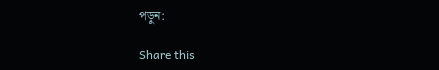পড়ুন:

Share this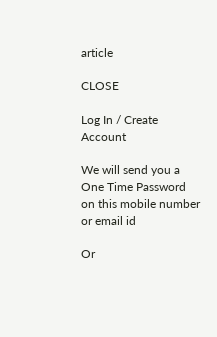article

CLOSE

Log In / Create Account

We will send you a One Time Password on this mobile number or email id

Or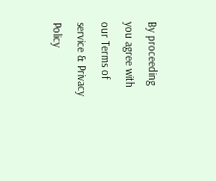By proceeding you agree with our Terms of service & Privacy Policy